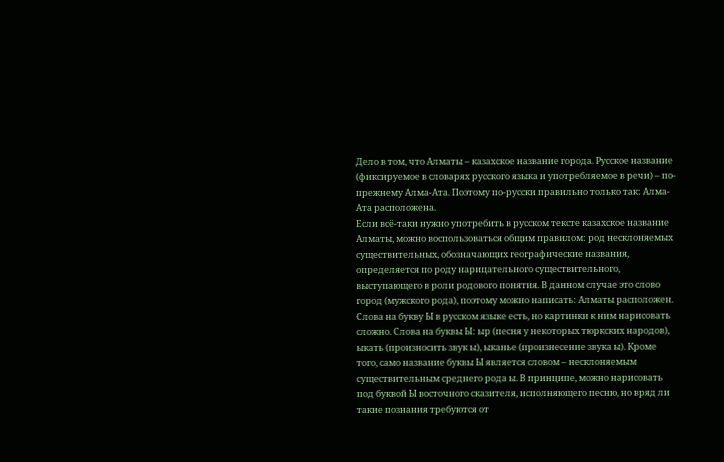Дело в том, что Алматы – казахское название города. Русское название (фиксируемое в словарях русского языка и употребляемое в речи) – по-прежнему Алма-Ата. Поэтому по-русски правильно только так: Алма-Ата расположена.
Если всё-таки нужно употребить в русском тексте казахское название Алматы, можно воспользоваться общим правилом: род несклоняемых существительных, обозначающих географические названия, определяется по роду нарицательного существительного, выступающего в роли родового понятия. В данном случае это слово город (мужского рода), поэтому можно написать: Алматы расположен.
Слова на букву Ы в русском языке есть, но картинки к ним нарисовать сложно. Слова на буквы Ы: ыр (песня у некоторых тюркских народов), ыкать (произносить звук ы), ыканье (произнесение звука ы). Кроме того, само название буквы Ы является словом – несклоняемым существительным среднего рода ы. В принципе, можно нарисовать под буквой Ы восточного сказителя, исполняющего песню, но вряд ли такие познания требуются от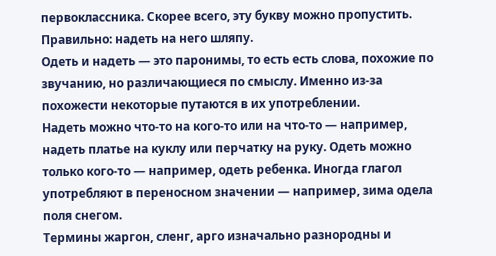первоклассника. Скорее всего, эту букву можно пропустить.
Правильно: надеть на него шляпу.
Одеть и надеть — это паронимы, то есть есть слова, похожие по звучанию, но различающиеся по смыслу. Именно из-за похожести некоторые путаются в их употреблении.
Надеть можно что-то на кого-то или на что-то — например, надеть платье на куклу или перчатку на руку. Одеть можно только кого-то — например, одеть ребенка. Иногда глагол употребляют в переносном значении — например, зима одела поля снегом.
Термины жаргон, сленг, арго изначально разнородны и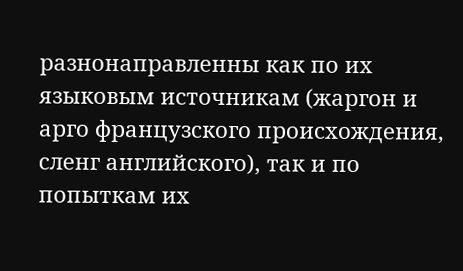разнонаправленны как по их языковым источникам (жаргон и арго французского происхождения, сленг английского), так и по попыткам их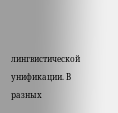лингвистической унификации. В разных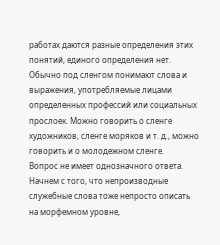работах даются разные определения этих понятий, единого определения нет. Обычно под сленгом понимают слова и выражения, употребляемые лицами определенных профессий или социальных прослоек. Можно говорить о сленге художников, сленге моряков и т. д., можно говорить и о молодежном сленге.
Вопрос не имеет однозначного ответа. Начнем с того, что непроизводные служебные слова тоже непросто описать на морфемном уровне,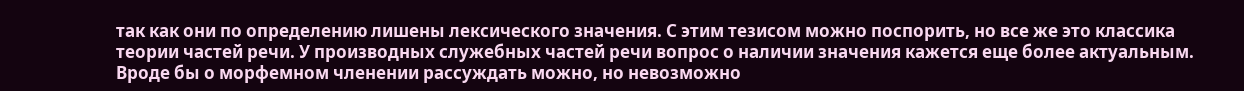так как они по определению лишены лексического значения. С этим тезисом можно поспорить, но все же это классика теории частей речи. У производных служебных частей речи вопрос о наличии значения кажется еще более актуальным. Вроде бы о морфемном членении рассуждать можно, но невозможно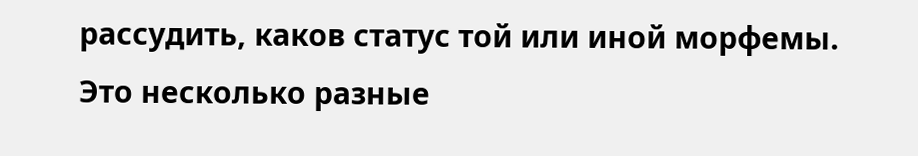рассудить, каков статус той или иной морфемы.
Это несколько разные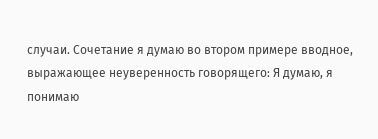случаи. Сочетание я думаю во втором примере вводное, выражающее неуверенность говорящего: Я думаю, я понимаю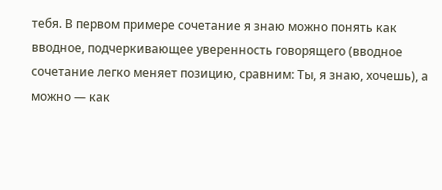тебя. В первом примере сочетание я знаю можно понять как вводное, подчеркивающее уверенность говорящего (вводное сочетание легко меняет позицию, сравним: Ты, я знаю, хочешь), а можно — как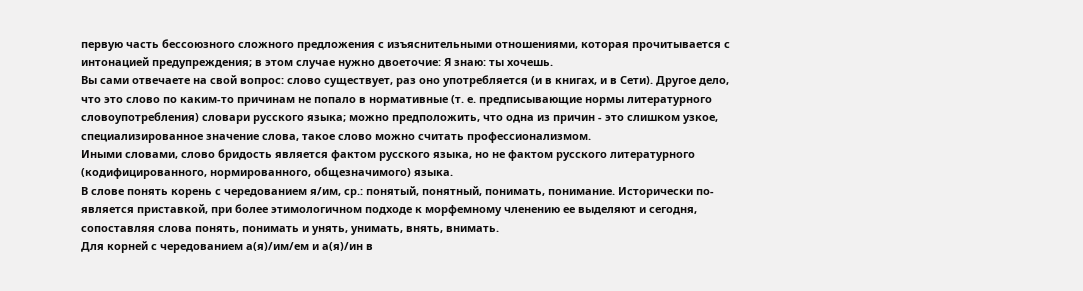первую часть бессоюзного сложного предложения с изъяснительными отношениями, которая прочитывается с интонацией предупреждения; в этом случае нужно двоеточие: Я знаю: ты хочешь.
Вы сами отвечаете на свой вопрос: слово существует, раз оно употребляется (и в книгах, и в Сети). Другое дело, что это слово по каким-то причинам не попало в нормативные (т. е. предписывающие нормы литературного словоупотребления) словари русского языка; можно предположить, что одна из причин - это слишком узкое, специализированное значение слова, такое слово можно считать профессионализмом.
Иными словами, слово бридость является фактом русского языка, но не фактом русского литературного (кодифицированного, нормированного, общезначимого) языка.
В слове понять корень с чередованием я/им, ср.: понятый, понятный, понимать, понимание. Исторически по- является приставкой, при более этимологичном подходе к морфемному членению ее выделяют и сегодня, сопоставляя слова понять, понимать и унять, унимать, внять, внимать.
Для корней с чередованием а(я)/им/ем и а(я)/ин в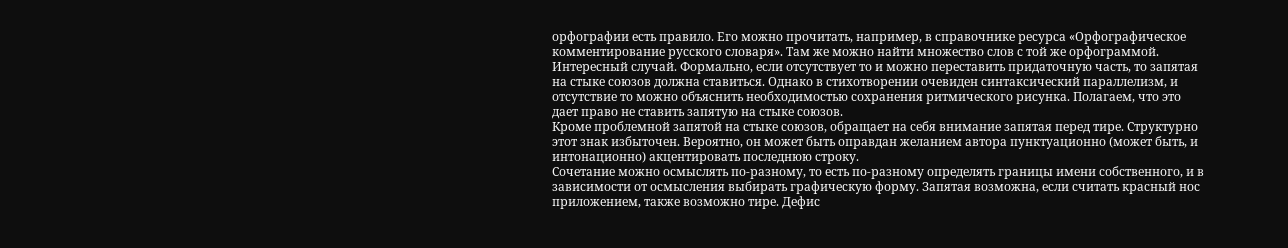орфографии есть правило. Его можно прочитать, например, в справочнике ресурса «Орфографическое комментирование русского словаря». Там же можно найти множество слов с той же орфограммой.
Интересный случай. Формально, если отсутствует то и можно переставить придаточную часть, то запятая на стыке союзов должна ставиться. Однако в стихотворении очевиден синтаксический параллелизм, и отсутствие то можно объяснить необходимостью сохранения ритмического рисунка. Полагаем, что это дает право не ставить запятую на стыке союзов.
Кроме проблемной запятой на стыке союзов, обращает на себя внимание запятая перед тире. Структурно этот знак избыточен. Вероятно, он может быть оправдан желанием автора пунктуационно (может быть, и интонационно) акцентировать последнюю строку.
Сочетание можно осмыслять по-разному, то есть по-разному определять границы имени собственного, и в зависимости от осмысления выбирать графическую форму. Запятая возможна, если считать красный нос приложением, также возможно тире. Дефис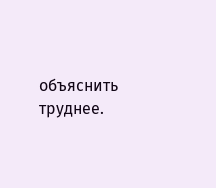объяснить труднее.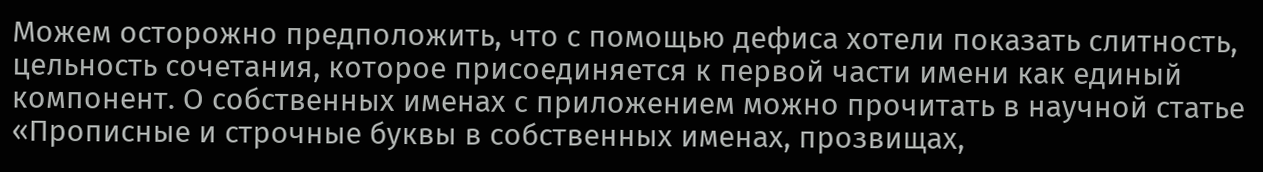Можем осторожно предположить, что с помощью дефиса хотели показать слитность, цельность сочетания, которое присоединяется к первой части имени как единый компонент. О собственных именах с приложением можно прочитать в научной статье «Прописные и строчные буквы в собственных именах, прозвищах,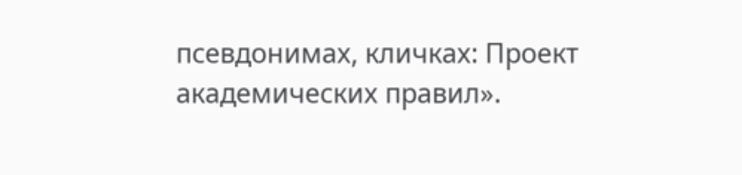псевдонимах, кличках: Проект академических правил».